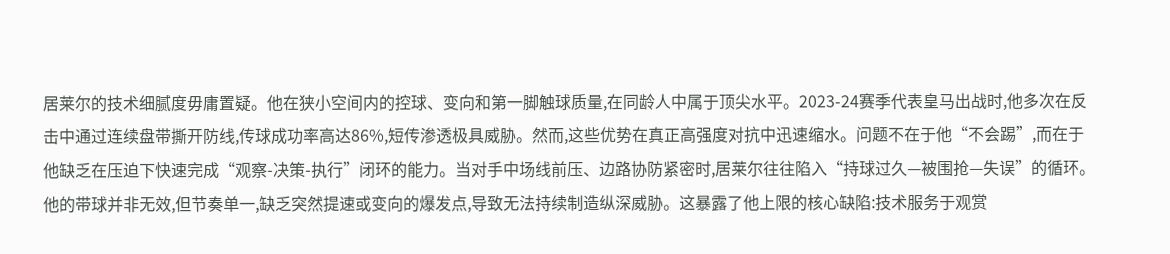居莱尔的技术细腻度毋庸置疑。他在狭小空间内的控球、变向和第一脚触球质量,在同龄人中属于顶尖水平。2023-24赛季代表皇马出战时,他多次在反击中通过连续盘带撕开防线,传球成功率高达86%,短传渗透极具威胁。然而,这些优势在真正高强度对抗中迅速缩水。问题不在于他“不会踢”,而在于他缺乏在压迫下快速完成“观察-决策-执行”闭环的能力。当对手中场线前压、边路协防紧密时,居莱尔往往陷入“持球过久—被围抢—失误”的循环。他的带球并非无效,但节奏单一,缺乏突然提速或变向的爆发点,导致无法持续制造纵深威胁。这暴露了他上限的核心缺陷:技术服务于观赏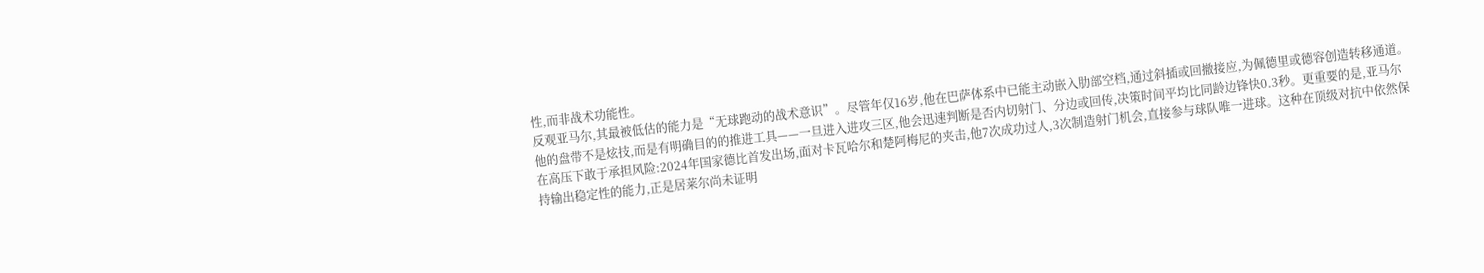性,而非战术功能性。
反观亚马尔,其最被低估的能力是“无球跑动的战术意识”。尽管年仅16岁,他在巴萨体系中已能主动嵌入肋部空档,通过斜插或回撤接应,为佩德里或德容创造转移通道。他的盘带不是炫技,而是有明确目的的推进工具——一旦进入进攻三区,他会迅速判断是否内切射门、分边或回传,决策时间平均比同龄边锋快0.3秒。更重要的是,亚马尔在高压下敢于承担风险:2024年国家德比首发出场,面对卡瓦哈尔和楚阿梅尼的夹击,他7次成功过人,3次制造射门机会,直接参与球队唯一进球。这种在顶级对抗中依然保持输出稳定性的能力,正是居莱尔尚未证明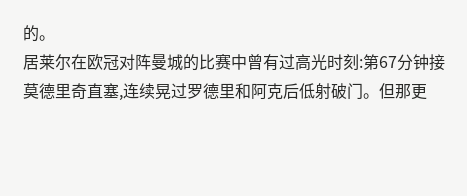的。
居莱尔在欧冠对阵曼城的比赛中曾有过高光时刻:第67分钟接莫德里奇直塞,连续晃过罗德里和阿克后低射破门。但那更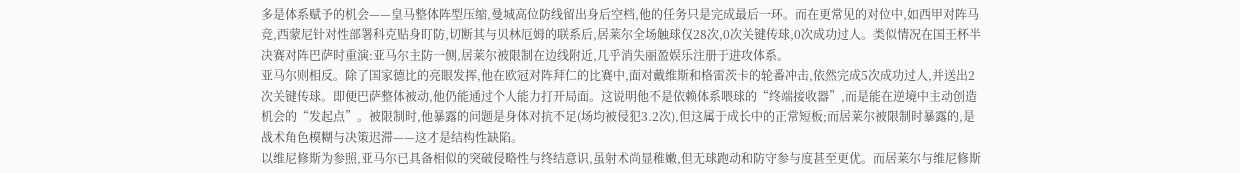多是体系赋予的机会——皇马整体阵型压缩,曼城高位防线留出身后空档,他的任务只是完成最后一环。而在更常见的对位中,如西甲对阵马竞,西蒙尼针对性部署科克贴身盯防,切断其与贝林厄姆的联系后,居莱尔全场触球仅28次,0次关键传球,0次成功过人。类似情况在国王杯半决赛对阵巴萨时重演:亚马尔主防一侧,居莱尔被限制在边线附近,几乎消失丽盈娱乐注册于进攻体系。
亚马尔则相反。除了国家德比的亮眼发挥,他在欧冠对阵拜仁的比赛中,面对戴维斯和格雷茨卡的轮番冲击,依然完成5次成功过人,并送出2次关键传球。即便巴萨整体被动,他仍能通过个人能力打开局面。这说明他不是依赖体系喂球的“终端接收器”,而是能在逆境中主动创造机会的“发起点”。被限制时,他暴露的问题是身体对抗不足(场均被侵犯3.2次),但这属于成长中的正常短板;而居莱尔被限制时暴露的,是战术角色模糊与决策迟滞——这才是结构性缺陷。
以维尼修斯为参照,亚马尔已具备相似的突破侵略性与终结意识,虽射术尚显稚嫩,但无球跑动和防守参与度甚至更优。而居莱尔与维尼修斯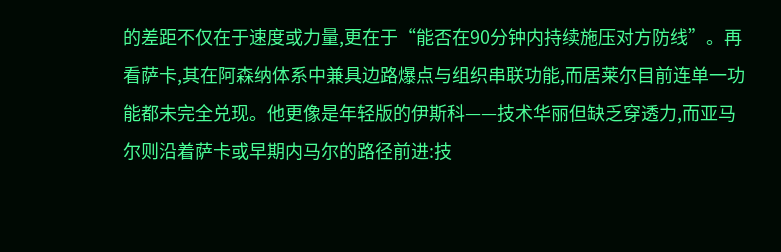的差距不仅在于速度或力量,更在于“能否在90分钟内持续施压对方防线”。再看萨卡,其在阿森纳体系中兼具边路爆点与组织串联功能,而居莱尔目前连单一功能都未完全兑现。他更像是年轻版的伊斯科——技术华丽但缺乏穿透力,而亚马尔则沿着萨卡或早期内马尔的路径前进:技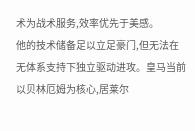术为战术服务,效率优先于美感。
他的技术储备足以立足豪门,但无法在无体系支持下独立驱动进攻。皇马当前以贝林厄姆为核心,居莱尔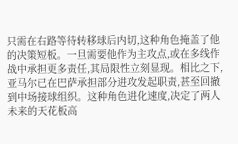只需在右路等待转移球后内切,这种角色掩盖了他的决策短板。一旦需要他作为主攻点,或在多线作战中承担更多责任,其局限性立刻显现。相比之下,亚马尔已在巴萨承担部分进攻发起职责,甚至回撤到中场接球组织。这种角色进化速度,决定了两人未来的天花板高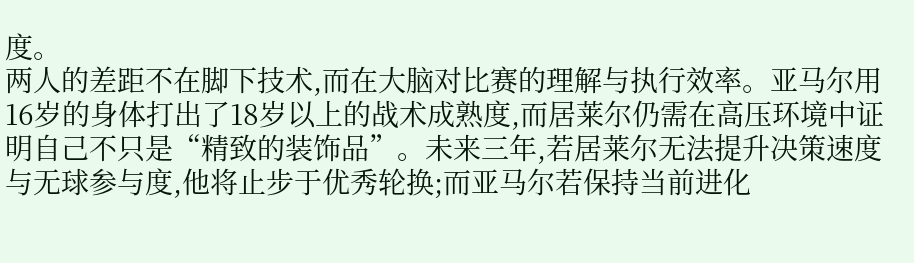度。
两人的差距不在脚下技术,而在大脑对比赛的理解与执行效率。亚马尔用16岁的身体打出了18岁以上的战术成熟度,而居莱尔仍需在高压环境中证明自己不只是“精致的装饰品”。未来三年,若居莱尔无法提升决策速度与无球参与度,他将止步于优秀轮换;而亚马尔若保持当前进化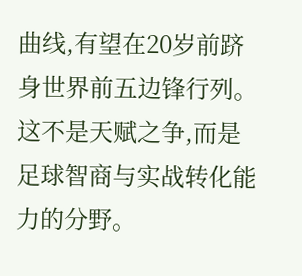曲线,有望在20岁前跻身世界前五边锋行列。这不是天赋之争,而是足球智商与实战转化能力的分野。